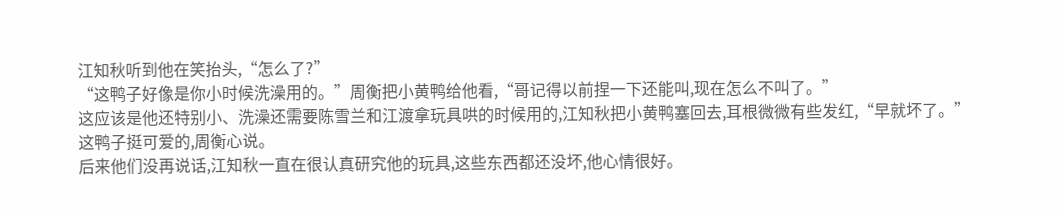江知秋听到他在笑抬头,“怎么了?”
“这鸭子好像是你小时候洗澡用的。”周衡把小黄鸭给他看,“哥记得以前捏一下还能叫,现在怎么不叫了。”
这应该是他还特别小、洗澡还需要陈雪兰和江渡拿玩具哄的时候用的,江知秋把小黄鸭塞回去,耳根微微有些发红,“早就坏了。”
这鸭子挺可爱的,周衡心说。
后来他们没再说话,江知秋一直在很认真研究他的玩具,这些东西都还没坏,他心情很好。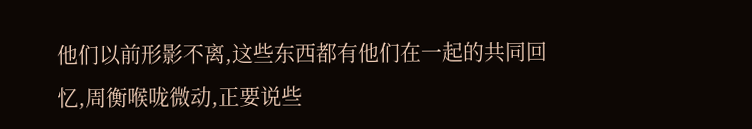他们以前形影不离,这些东西都有他们在一起的共同回忆,周衡喉咙微动,正要说些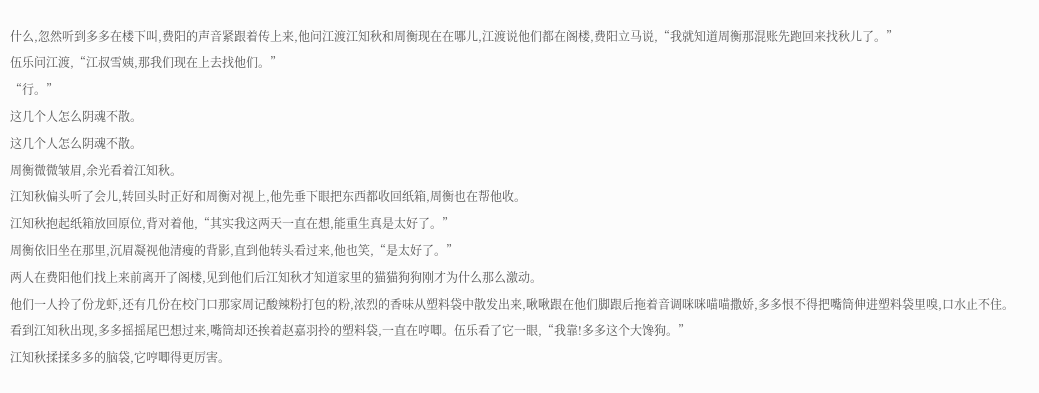什么,忽然听到多多在楼下叫,费阳的声音紧跟着传上来,他问江渡江知秋和周衡现在在哪儿,江渡说他们都在阁楼,费阳立马说,“我就知道周衡那混账先跑回来找秋儿了。”
伍乐问江渡,“江叔雪姨,那我们现在上去找他们。”
“行。”
这几个人怎么阴魂不散。
这几个人怎么阴魂不散。
周衡微微皱眉,余光看着江知秋。
江知秋偏头听了会儿,转回头时正好和周衡对视上,他先垂下眼把东西都收回纸箱,周衡也在帮他收。
江知秋抱起纸箱放回原位,背对着他,“其实我这两天一直在想,能重生真是太好了。”
周衡依旧坐在那里,沉眉凝视他清瘦的背影,直到他转头看过来,他也笑,“是太好了。”
两人在费阳他们找上来前离开了阁楼,见到他们后江知秋才知道家里的猫猫狗狗刚才为什么那么激动。
他们一人拎了份龙虾,还有几份在校门口那家周记酸辣粉打包的粉,浓烈的香味从塑料袋中散发出来,啾啾跟在他们脚跟后拖着音调咪咪喵喵撒娇,多多恨不得把嘴筒伸进塑料袋里嗅,口水止不住。
看到江知秋出现,多多摇摇尾巴想过来,嘴筒却还挨着赵嘉羽拎的塑料袋,一直在哼唧。伍乐看了它一眼,“我靠!多多这个大馋狗。”
江知秋揉揉多多的脑袋,它哼唧得更厉害。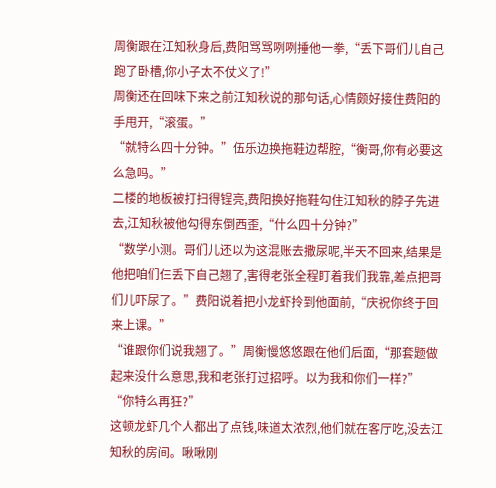周衡跟在江知秋身后,费阳骂骂咧咧捶他一拳,“丢下哥们儿自己跑了卧槽,你小子太不仗义了!”
周衡还在回味下来之前江知秋说的那句话,心情颇好接住费阳的手甩开,“滚蛋。”
“就特么四十分钟。”伍乐边换拖鞋边帮腔,“衡哥,你有必要这么急吗。”
二楼的地板被打扫得锃亮,费阳换好拖鞋勾住江知秋的脖子先进去,江知秋被他勾得东倒西歪,“什么四十分钟?”
“数学小测。哥们儿还以为这混账去撒尿呢,半天不回来,结果是他把咱们仨丢下自己翘了,害得老张全程盯着我们我靠,差点把哥们儿吓尿了。”费阳说着把小龙虾拎到他面前,“庆祝你终于回来上课。”
“谁跟你们说我翘了。”周衡慢悠悠跟在他们后面,“那套题做起来没什么意思,我和老张打过招呼。以为我和你们一样?”
“你特么再狂?”
这顿龙虾几个人都出了点钱,味道太浓烈,他们就在客厅吃,没去江知秋的房间。啾啾刚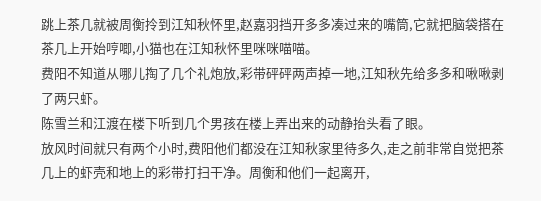跳上茶几就被周衡拎到江知秋怀里,赵嘉羽挡开多多凑过来的嘴筒,它就把脑袋搭在茶几上开始哼唧,小猫也在江知秋怀里咪咪喵喵。
费阳不知道从哪儿掏了几个礼炮放,彩带砰砰两声掉一地,江知秋先给多多和啾啾剥了两只虾。
陈雪兰和江渡在楼下听到几个男孩在楼上弄出来的动静抬头看了眼。
放风时间就只有两个小时,费阳他们都没在江知秋家里待多久,走之前非常自觉把茶几上的虾壳和地上的彩带打扫干净。周衡和他们一起离开,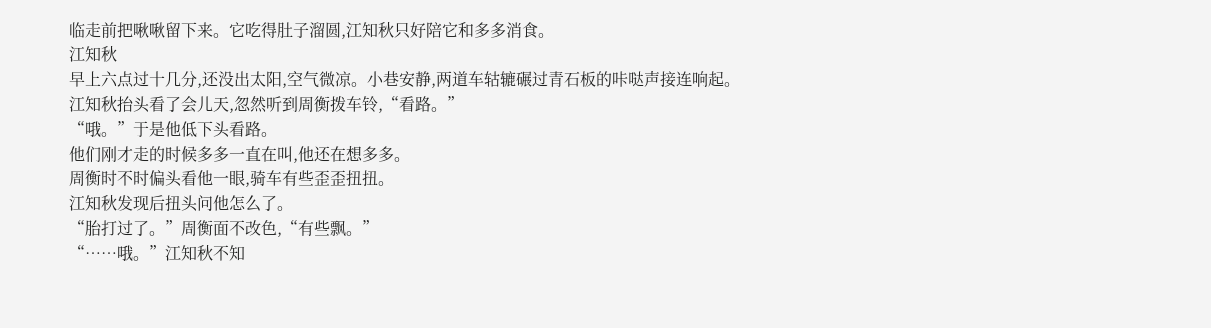临走前把啾啾留下来。它吃得肚子溜圆,江知秋只好陪它和多多消食。
江知秋
早上六点过十几分,还没出太阳,空气微凉。小巷安静,两道车轱辘碾过青石板的咔哒声接连响起。
江知秋抬头看了会儿天,忽然听到周衡拨车铃,“看路。”
“哦。”于是他低下头看路。
他们刚才走的时候多多一直在叫,他还在想多多。
周衡时不时偏头看他一眼,骑车有些歪歪扭扭。
江知秋发现后扭头问他怎么了。
“胎打过了。”周衡面不改色,“有些飘。”
“……哦。”江知秋不知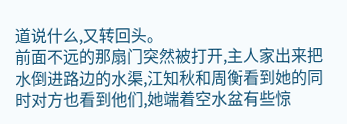道说什么,又转回头。
前面不远的那扇门突然被打开,主人家出来把水倒进路边的水渠,江知秋和周衡看到她的同时对方也看到他们,她端着空水盆有些惊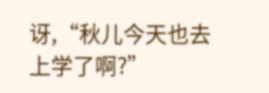讶,“秋儿今天也去上学了啊?”